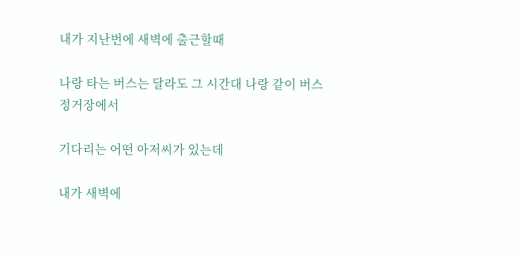내가 지난번에 새벽에 출근할때

나랑 타는 버스는 달라도 그 시간대 나랑 같이 버스 정거장에서

기다리는 어떤 아저씨가 있는데

내가 새벽에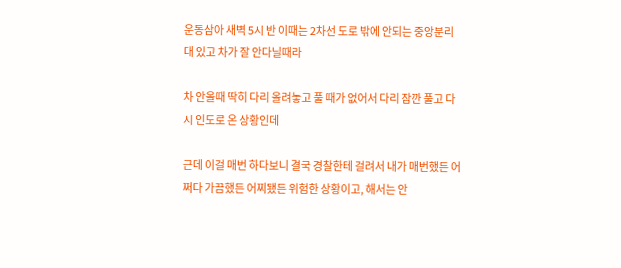운동삼아 새벽 5시 반 이때는 2차선 도로 밖에 안되는 중앙분리대 있고 차가 잘 안다닐때라

차 안올때 딱히 다리 올려놓고 풀 때가 없어서 다리 잠깐 풀고 다시 인도로 온 상황인데

근데 이걸 매번 하다보니 결국 경찰한테 걸려서 내가 매번했든 어쩌다 가끔했든 어찌됐든 위험한 상황이고, 해서는 안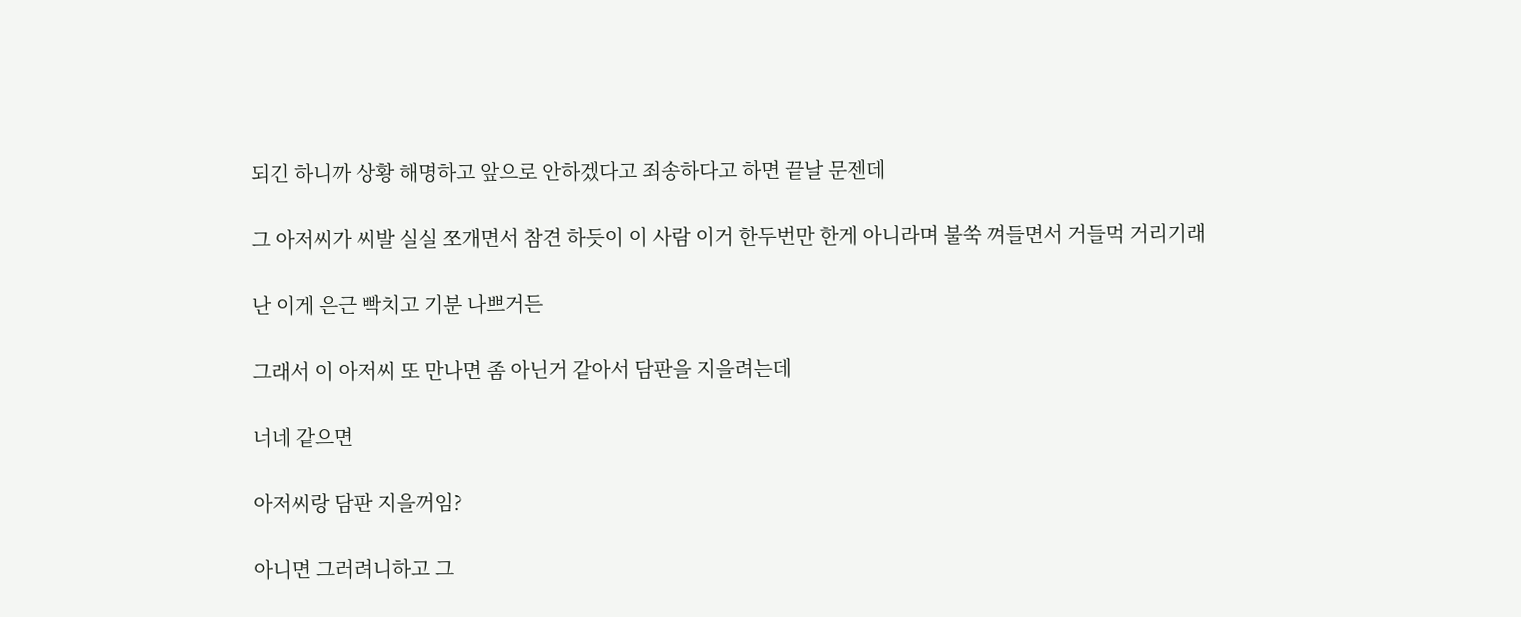되긴 하니까 상황 해명하고 앞으로 안하겠다고 죄송하다고 하면 끝날 문젠데

그 아저씨가 씨발 실실 쪼개면서 참견 하듯이 이 사람 이거 한두번만 한게 아니라며 불쑥 껴들면서 거들먹 거리기래

난 이게 은근 빡치고 기분 나쁘거든

그래서 이 아저씨 또 만나면 좀 아닌거 같아서 담판을 지을려는데

너네 같으면

아저씨랑 담판 지을꺼임?

아니면 그러려니하고 그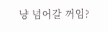냥 넘어갈 꺼임?